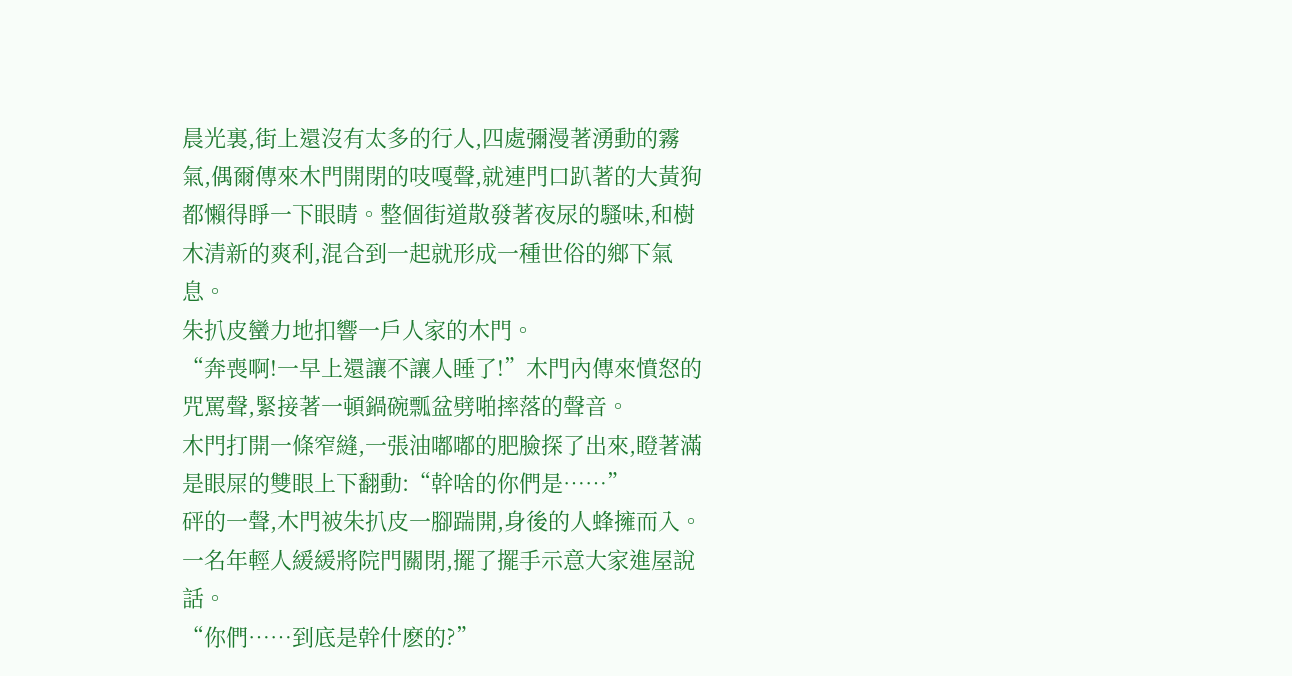晨光裏,街上還沒有太多的行人,四處彌漫著湧動的霧氣,偶爾傳來木門開閉的吱嘎聲,就連門口趴著的大黃狗都懶得睜一下眼睛。整個街道散發著夜尿的騷味,和樹木清新的爽利,混合到一起就形成一種世俗的鄉下氣息。
朱扒皮蠻力地扣響一戶人家的木門。
“奔喪啊!一早上還讓不讓人睡了!”木門內傳來憤怒的咒罵聲,緊接著一頓鍋碗瓢盆劈啪摔落的聲音。
木門打開一條窄縫,一張油嘟嘟的肥臉探了出來,瞪著滿是眼屎的雙眼上下翻動:“幹啥的你們是……”
砰的一聲,木門被朱扒皮一腳踹開,身後的人蜂擁而入。一名年輕人緩緩將院門關閉,擺了擺手示意大家進屋說話。
“你們……到底是幹什麽的?”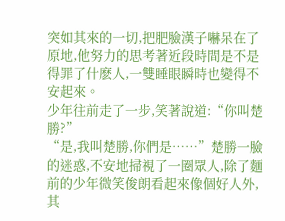突如其來的一切,把肥臉漢子嚇呆在了原地,他努力的思考著近段時間是不是得罪了什麽人,一雙睡眼瞬時也變得不安起來。
少年往前走了一步,笑著說道:“你叫楚勝?”
“是,我叫楚勝,你們是……”楚勝一臉的迷惑,不安地掃視了一圈眾人,除了麵前的少年微笑俊朗看起來像個好人外,其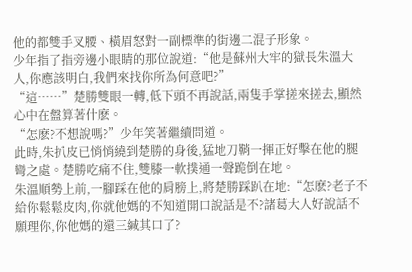他的都雙手叉腰、橫眉怒對一副標準的街邊二混子形象。
少年指了指旁邊小眼睛的那位說道:“他是蘇州大牢的獄長朱溫大人,你應該明白,我們來找你所為何意吧?”
“這……”楚勝雙眼一轉,低下頭不再說話,兩隻手掌搓來搓去,顯然心中在盤算著什麽。
“怎麽?不想說嗎?”少年笑著繼續問道。
此時,朱扒皮已悄悄繞到楚勝的身後,猛地刀鞘一揮正好擊在他的腿彎之處。楚勝吃痛不住,雙膝一軟撲通一聲跪倒在地。
朱溫順勢上前,一腳踩在他的肩膀上,將楚勝踩趴在地:“怎麽?老子不給你鬆鬆皮肉,你就他媽的不知道開口說話是不?諸葛大人好說話不願理你,你他媽的還三緘其口了?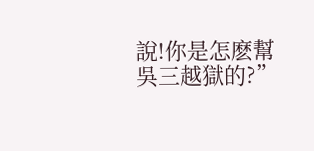說!你是怎麽幫吳三越獄的?”